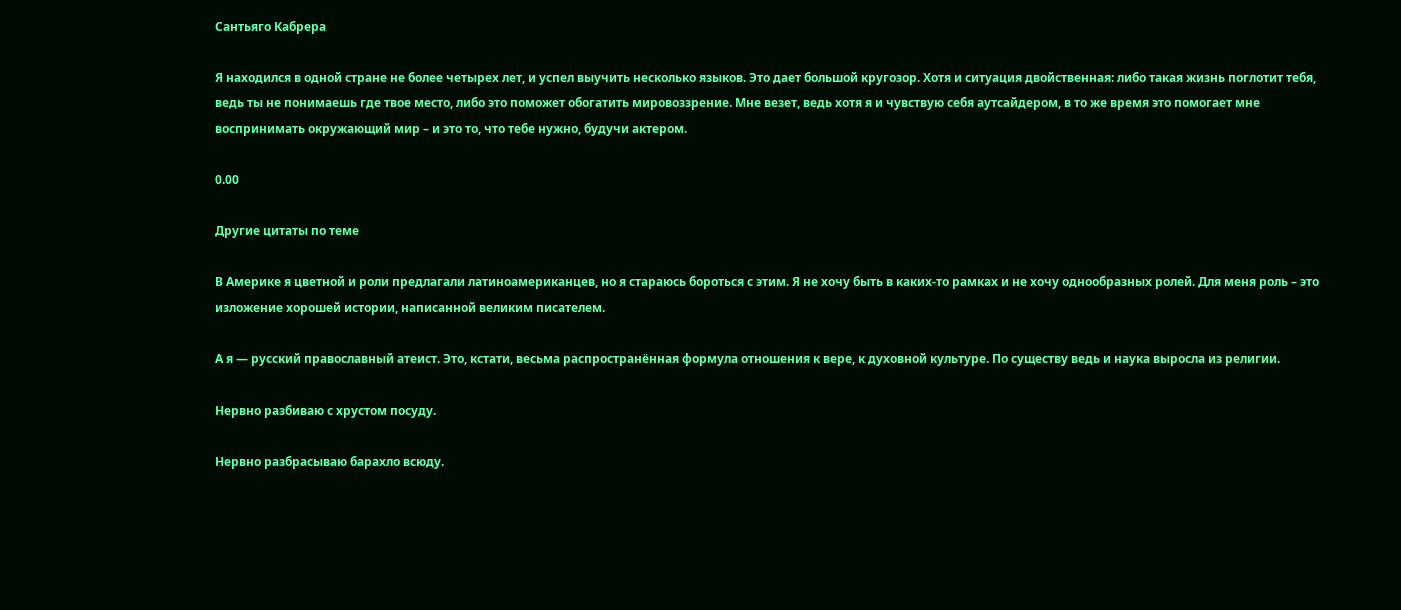Сантьяго Кабрера

Я находился в одной стране не более четырех лет, и успел выучить несколько языков. Это дает большой кругозор. Хотя и ситуация двойственная: либо такая жизнь поглотит тебя, ведь ты не понимаешь где твое место, либо это поможет обогатить мировоззрение. Мне везет, ведь хотя я и чувствую себя аутсайдером, в то же время это помогает мне воспринимать окружающий мир – и это то, что тебе нужно, будучи актером.

0.00

Другие цитаты по теме

В Америке я цветной и роли предлагали латиноамериканцев, но я стараюсь бороться с этим. Я не хочу быть в каких-то рамках и не хочу однообразных ролей. Для меня роль – это изложение хорошей истории, написанной великим писателем.

А я — русский православный атеист. Это, кстати, весьма распространённая формула отношения к вере, к духовной культуре. По существу ведь и наука выросла из религии.

Нервно разбиваю с хрустом посуду.

Нервно разбрасываю барахло всюду.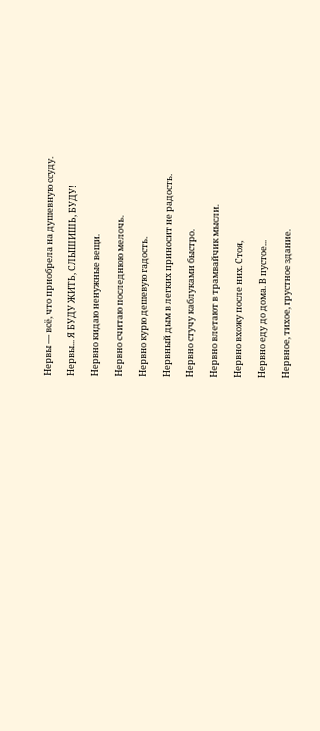Нервы — всё, что приобрела на душевную ссуду.

Нервы... Я БУДУ ЖИТЬ, СЛЫШИШЬ, БУДУ!

Нервно кидаю ненужные вещи.

Нервно считаю последнюю мелочь.

Нервно курю дешевую гадость.

Нервный дым в легких приносит не радость.

Нервно стучу каблуками быстро.

Нервно влетают в трамвайчик мысли.

Нервно вхожу после них. Стоя,

Нервно еду до дома. В пустое...

Нервное, тихое, грустное здание.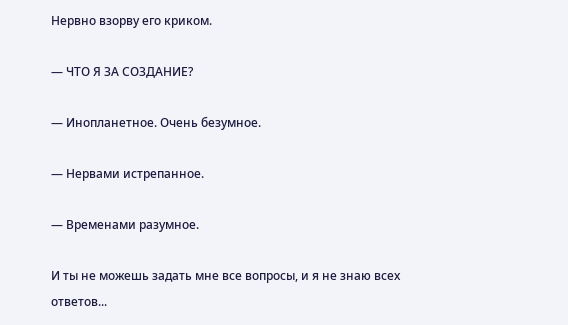Нервно взорву его криком.

— ЧТО Я ЗА СОЗДАНИЕ?

— Инопланетное. Очень безумное.

— Нервами истрепанное.

— Временами разумное.

И ты не можешь задать мне все вопросы, и я не знаю всех ответов...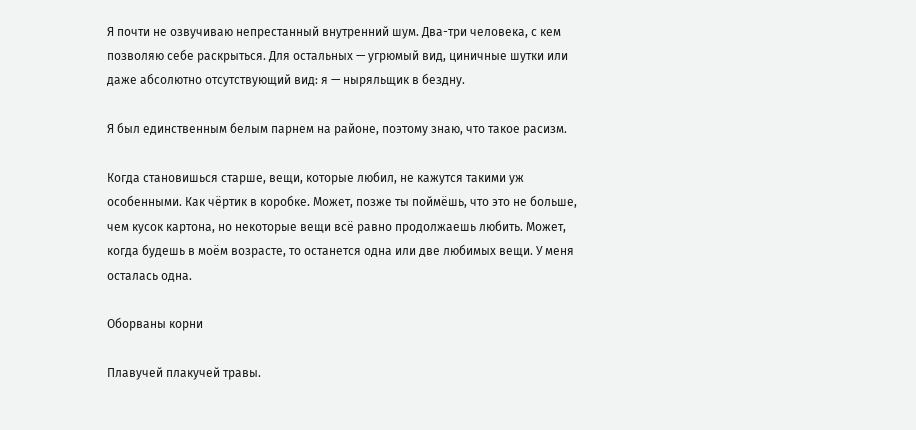Я почти не озвучиваю непрестанный внутренний шум. Два-три человека, с кем позволяю себе раскрыться. Для остальных — угрюмый вид, циничные шутки или даже абсолютно отсутствующий вид: я — ныряльщик в бездну.

Я был единственным белым парнем на районе, поэтому знаю, что такое расизм.

Когда становишься старше, вещи, которые любил, не кажутся такими уж особенными. Как чёртик в коробке. Может, позже ты поймёшь, что это не больше, чем кусок картона, но некоторые вещи всё равно продолжаешь любить. Может, когда будешь в моём возрасте, то останется одна или две любимых вещи. У меня осталась одна.

Оборваны корни

Плавучей плакучей травы.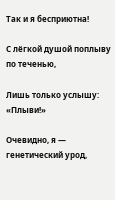Так и я бесприютна!

С лёгкой душой поплыву по теченью,

Лишь только услышу: «Плыви!»

Очевидно, я — генетический урод,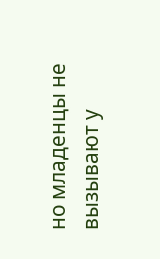но младенцы не вызывают у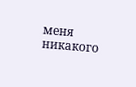меня никакого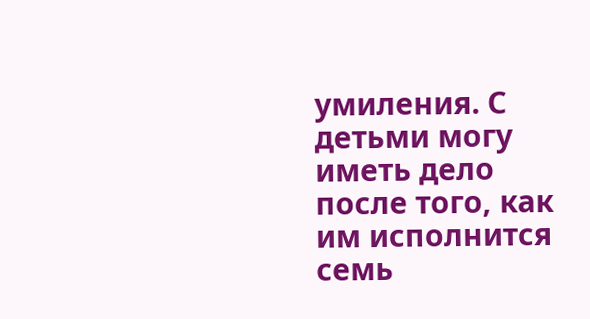умиления. С детьми могу иметь дело после того, как им исполнится семь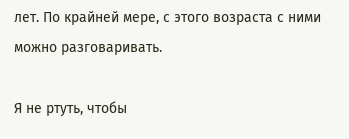лет. По крайней мере, с этого возраста с ними можно разговаривать.

Я не ртуть, чтобы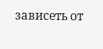зависеть от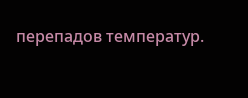перепадов температур.